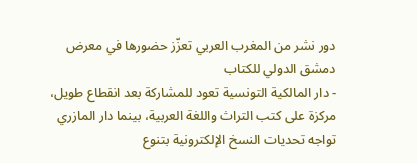دور نشر من المغرب العربي تعزّز حضورها في معرض دمشق الدولي للكتاب
- دار المالكية التونسية تعود للمشاركة بعد انقطاع طويل، مركزة على كتب التراث واللغة العربية، بينما دار المازري تواجه تحديات النسخ الإلكترونية بتنوع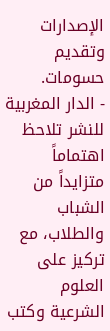الإصدارات وتقديم حسومات.
- الدار المغربية للنشر تلاحظ اهتماماً متزايداً من الشباب والطلاب، مع تركيز على العلوم الشرعية وكتب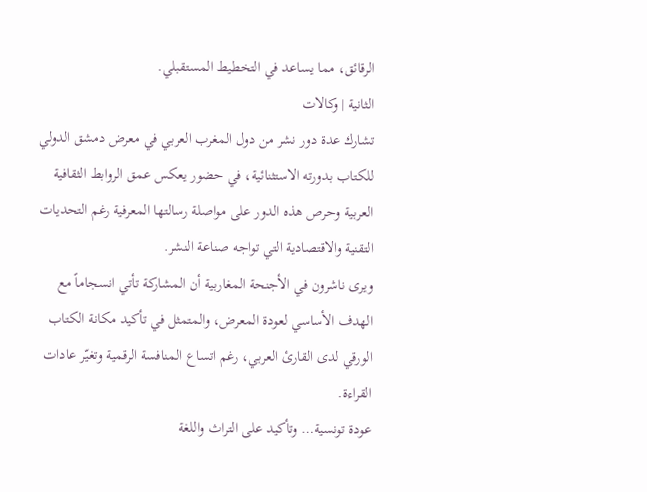الرقائق، مما يساعد في التخطيط المستقبلي.
الثانية | وكالات
تشارك عدة دور نشر من دول المغرب العربي في معرض دمشق الدولي للكتاب بدورته الاستثنائية، في حضور يعكس عمق الروابط الثقافية العربية وحرص هذه الدور على مواصلة رسالتها المعرفية رغم التحديات التقنية والاقتصادية التي تواجه صناعة النشر.
ويرى ناشرون في الأجنحة المغاربية أن المشاركة تأتي انسجاماً مع الهدف الأساسي لعودة المعرض، والمتمثل في تأكيد مكانة الكتاب الورقي لدى القارئ العربي، رغم اتساع المنافسة الرقمية وتغيّر عادات القراءة.
عودة تونسية… وتأكيد على التراث واللغة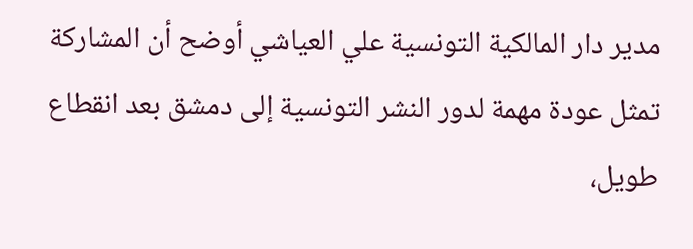مدير دار المالكية التونسية علي العياشي أوضح أن المشاركة تمثل عودة مهمة لدور النشر التونسية إلى دمشق بعد انقطاع طويل،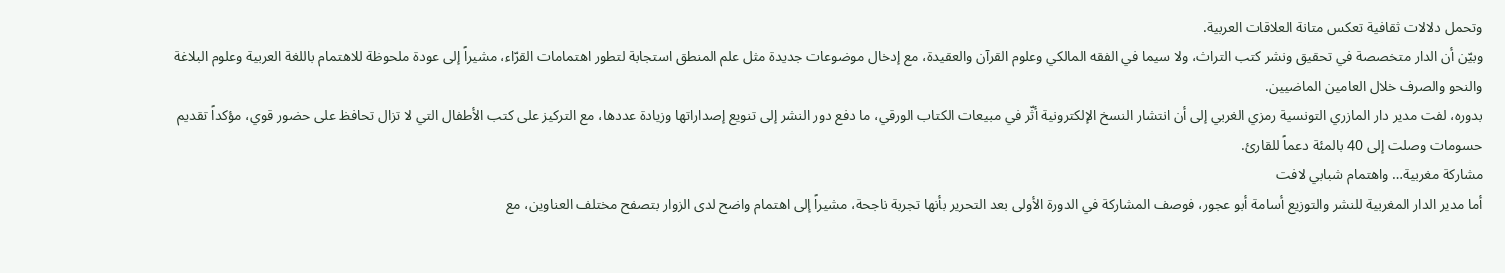وتحمل دلالات ثقافية تعكس متانة العلاقات العربية.
وبيّن أن الدار متخصصة في تحقيق ونشر كتب التراث، ولا سيما في الفقه المالكي وعلوم القرآن والعقيدة، مع إدخال موضوعات جديدة مثل علم المنطق استجابة لتطور اهتمامات القرّاء، مشيراً إلى عودة ملحوظة للاهتمام باللغة العربية وعلوم البلاغة والنحو والصرف خلال العامين الماضيين.
بدوره، لفت مدير دار المازري التونسية رمزي الغربي إلى أن انتشار النسخ الإلكترونية أثّر في مبيعات الكتاب الورقي، ما دفع دور النشر إلى تنويع إصداراتها وزيادة عددها، مع التركيز على كتب الأطفال التي لا تزال تحافظ على حضور قوي، مؤكداً تقديم حسومات وصلت إلى 40 بالمئة دعماً للقارئ.
مشاركة مغربية… واهتمام شبابي لافت
أما مدير الدار المغربية للنشر والتوزيع أسامة أبو عجور، فوصف المشاركة في الدورة الأولى بعد التحرير بأنها تجربة ناجحة، مشيراً إلى اهتمام واضح لدى الزوار بتصفح مختلف العناوين، مع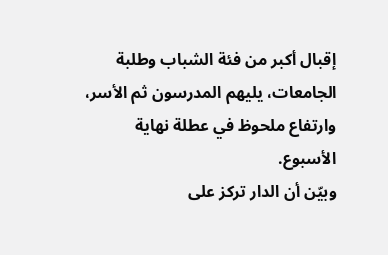إقبال أكبر من فئة الشباب وطلبة الجامعات، يليهم المدرسون ثم الأسر، وارتفاع ملحوظ في عطلة نهاية الأسبوع.
وبيّن أن الدار تركز على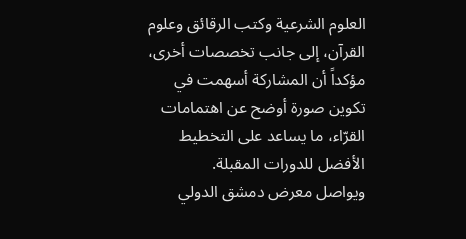العلوم الشرعية وكتب الرقائق وعلوم القرآن، إلى جانب تخصصات أخرى، مؤكداً أن المشاركة أسهمت في تكوين صورة أوضح عن اهتمامات القرّاء، ما يساعد على التخطيط الأفضل للدورات المقبلة.
ويواصل معرض دمشق الدولي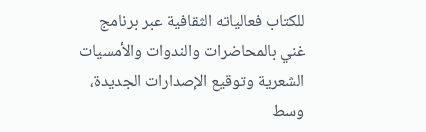للكتاب فعالياته الثقافية عبر برنامج غني بالمحاضرات والندوات والأمسيات الشعرية وتوقيع الإصدارات الجديدة، وسط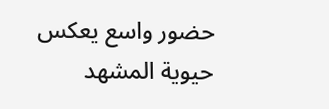حضور واسع يعكس حيوية المشهد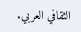الثقافي العربي.